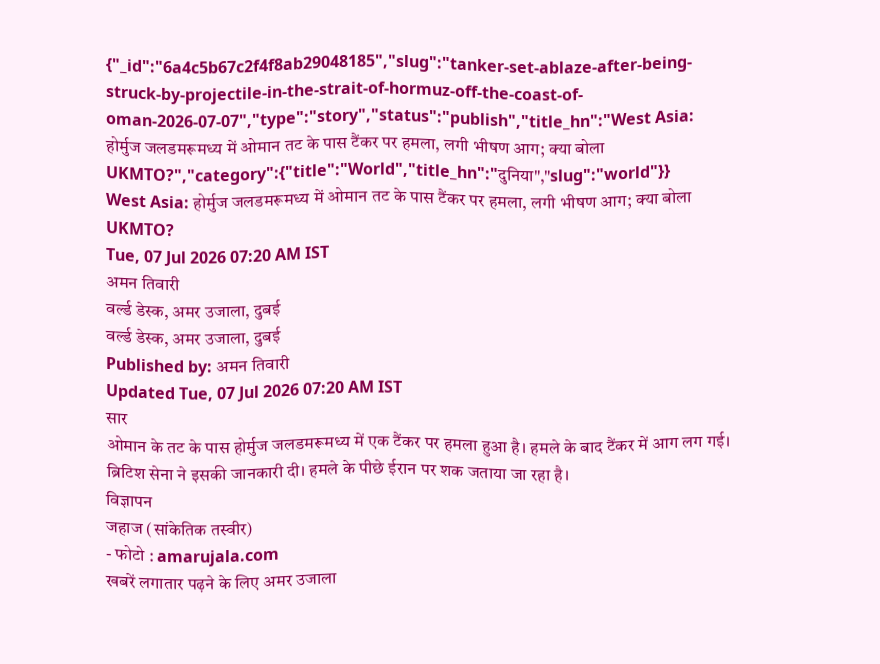{"_id":"6a4c5b67c2f4f8ab29048185","slug":"tanker-set-ablaze-after-being-struck-by-projectile-in-the-strait-of-hormuz-off-the-coast-of-oman-2026-07-07","type":"story","status":"publish","title_hn":"West Asia: होर्मुज जलडमरूमध्य में ओमान तट के पास टैंकर पर हमला, लगी भीषण आग; क्या बोला UKMTO?","category":{"title":"World","title_hn":"दुनिया","slug":"world"}}
West Asia: होर्मुज जलडमरूमध्य में ओमान तट के पास टैंकर पर हमला, लगी भीषण आग; क्या बोला UKMTO?
Tue, 07 Jul 2026 07:20 AM IST
अमन तिवारी
वर्ल्ड डेस्क, अमर उजाला, दुबई
वर्ल्ड डेस्क, अमर उजाला, दुबई
Published by: अमन तिवारी
Updated Tue, 07 Jul 2026 07:20 AM IST
सार
ओमान के तट के पास होर्मुज जलडमरूमध्य में एक टैंकर पर हमला हुआ है। हमले के बाद टैंकर में आग लग गई। ब्रिटिश सेना ने इसकी जानकारी दी। हमले के पीछे ईरान पर शक जताया जा रहा है।
विज्ञापन
जहाज (सांकेतिक तस्वीर)
- फोटो : amarujala.com
खबरें लगातार पढ़ने के लिए अमर उजाला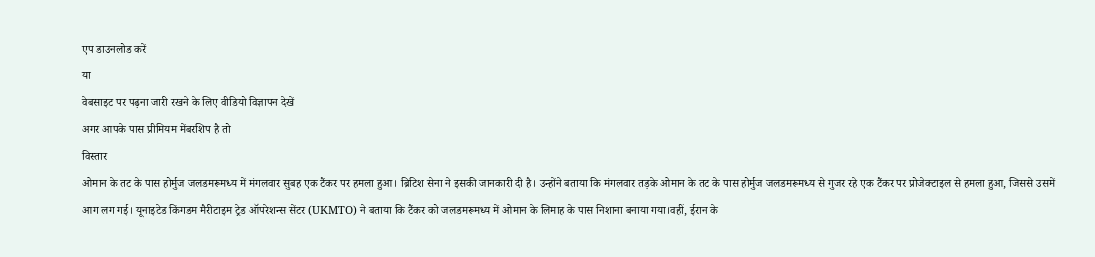एप डाउनलोड करें
या
वेबसाइट पर पढ़ना जारी रखने के लिए वीडियो विज्ञापन देखें
अगर आपके पास प्रीमियम मेंबरशिप है तो
विस्तार
ओमान के तट के पास होर्मुज जलडमरूमध्य में मंगलवार सुबह एक टैंकर पर हमला हुआ। ब्रिटिश सेना ने इसकी जानकारी दी है। उन्होंने बताया कि मंगलवार तड़के ओमान के तट के पास होर्मुज जलडमरूमध्य से गुजर रहे एक टैंकर पर प्रोजेक्टाइल से हमला हुआ, जिससे उसमें आग लग गई। यूनाइटेड किंगडम मैरीटाइम ट्रेड ऑपरेशन्स सेंटर (UKMTO) ने बताया कि टैंकर को जलडमरूमध्य में ओमान के लिमाह के पास निशाना बनाया गया।वहीं, ईरान के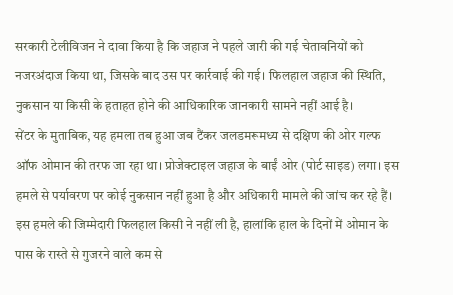सरकारी टेलीविजन ने दावा किया है कि जहाज ने पहले जारी की गई चेतावनियों को नजरअंदाज किया था, जिसके बाद उस पर कार्रवाई की गई। फिलहाल जहाज की स्थिति, नुकसान या किसी के हताहत होने की आधिकारिक जानकारी सामने नहीं आई है।
सेंटर के मुताबिक, यह हमला तब हुआ जब टैंकर जलडमरूमध्य से दक्षिण की ओर गल्फ ऑफ ओमान की तरफ जा रहा था। प्रोजेक्टाइल जहाज के बाईं ओर (पोर्ट साइड) लगा। इस हमले से पर्यावरण पर कोई नुकसान नहीं हुआ है और अधिकारी मामले की जांच कर रहे हैं। इस हमले की जिम्मेदारी फिलहाल किसी ने नहीं ली है, हालांकि हाल के दिनों में ओमान के पास के रास्ते से गुजरने वाले कम से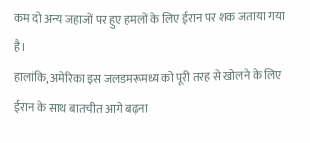कम दो अन्य जहाजों पर हुए हमलों के लिए ईरान पर शक जताया गया है।
हालांकि, अमेरिका इस जलडमरूमध्य को पूरी तरह से खोलने के लिए ईरान के साथ बातचीत आगे बढ़ना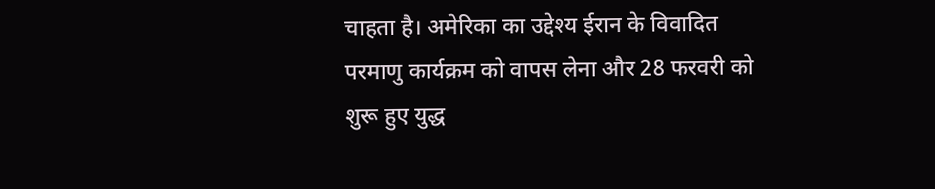चाहता है। अमेरिका का उद्देश्य ईरान के विवादित परमाणु कार्यक्रम को वापस लेना और 28 फरवरी को शुरू हुए युद्ध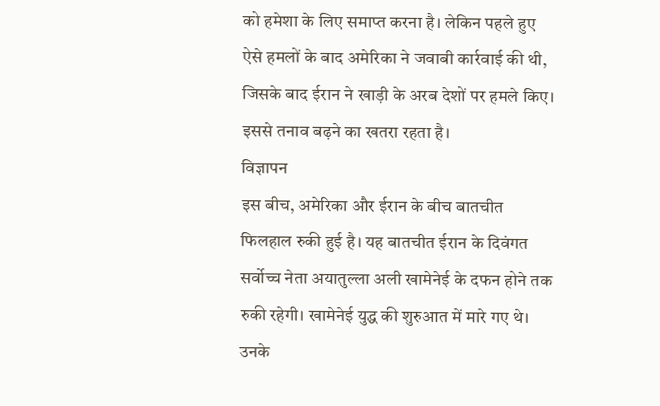को हमेशा के लिए समाप्त करना है। लेकिन पहले हुए ऐसे हमलों के बाद अमेरिका ने जवाबी कार्रवाई की थी, जिसके बाद ईरान ने खाड़ी के अरब देशों पर हमले किए। इससे तनाव बढ़ने का खतरा रहता है।
विज्ञापन
इस बीच, अमेरिका और ईरान के बीच बातचीत फिलहाल रुकी हुई है। यह बातचीत ईरान के दिवंगत सर्वोच्च नेता अयातुल्ला अली खामेनेई के दफन होने तक रुकी रहेगी। खामेनेई युद्ध की शुरुआत में मारे गए थे। उनके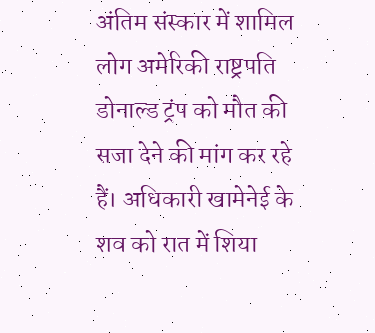अंतिम संस्कार में शामिल लोग अमेरिकी राष्ट्रपति डोनाल्ड ट्रंप को मौत की सजा देने की मांग कर रहे हैं। अधिकारी खामेनेई के शव को रात में शिया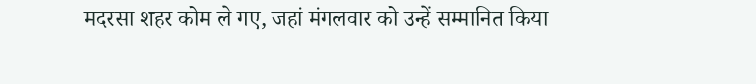मदरसा शहर कोम ले गए, जहां मंगलवार को उन्हें सम्मानित किया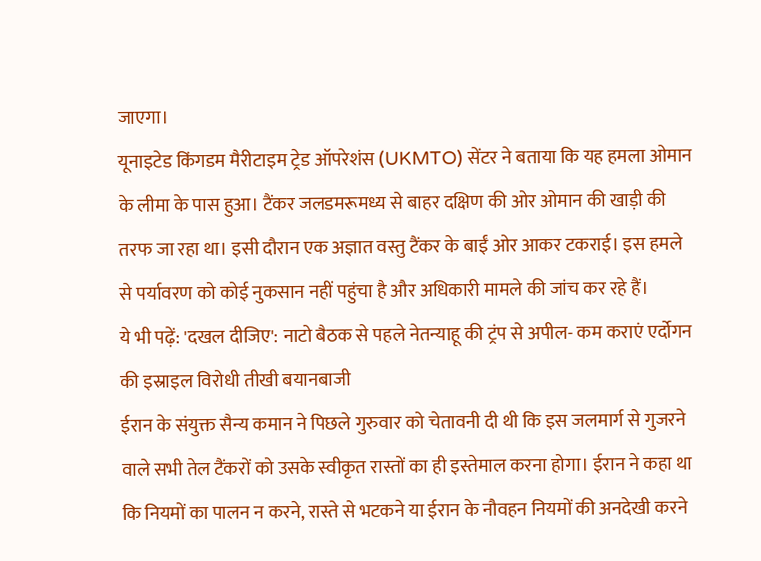जाएगा।
यूनाइटेड किंगडम मैरीटाइम ट्रेड ऑपरेशंस (UKMTO) सेंटर ने बताया कि यह हमला ओमान के लीमा के पास हुआ। टैंकर जलडमरूमध्य से बाहर दक्षिण की ओर ओमान की खाड़ी की तरफ जा रहा था। इसी दौरान एक अज्ञात वस्तु टैंकर के बाईं ओर आकर टकराई। इस हमले से पर्यावरण को कोई नुकसान नहीं पहुंचा है और अधिकारी मामले की जांच कर रहे हैं।
ये भी पढ़ें: 'दखल दीजिए': नाटो बैठक से पहले नेतन्याहू की ट्रंप से अपील- कम कराएं एर्दोगन की इस्राइल विरोधी तीखी बयानबाजी
ईरान के संयुक्त सैन्य कमान ने पिछले गुरुवार को चेतावनी दी थी कि इस जलमार्ग से गुजरने वाले सभी तेल टैंकरों को उसके स्वीकृत रास्तों का ही इस्तेमाल करना होगा। ईरान ने कहा था कि नियमों का पालन न करने, रास्ते से भटकने या ईरान के नौवहन नियमों की अनदेखी करने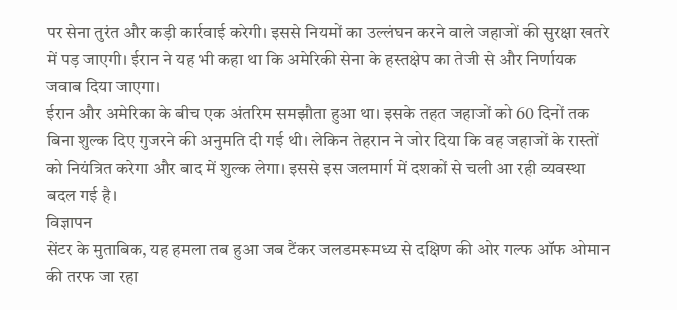पर सेना तुरंत और कड़ी कार्रवाई करेगी। इससे नियमों का उल्लंघन करने वाले जहाजों की सुरक्षा खतरे में पड़ जाएगी। ईरान ने यह भी कहा था कि अमेरिकी सेना के हस्तक्षेप का तेजी से और निर्णायक जवाब दिया जाएगा।
ईरान और अमेरिका के बीच एक अंतरिम समझौता हुआ था। इसके तहत जहाजों को 60 दिनों तक बिना शुल्क दिए गुजरने की अनुमति दी गई थी। लेकिन तेहरान ने जोर दिया कि वह जहाजों के रास्तों को नियंत्रित करेगा और बाद में शुल्क लेगा। इससे इस जलमार्ग में दशकों से चली आ रही व्यवस्था बदल गई है।
विज्ञापन
सेंटर के मुताबिक, यह हमला तब हुआ जब टैंकर जलडमरूमध्य से दक्षिण की ओर गल्फ ऑफ ओमान की तरफ जा रहा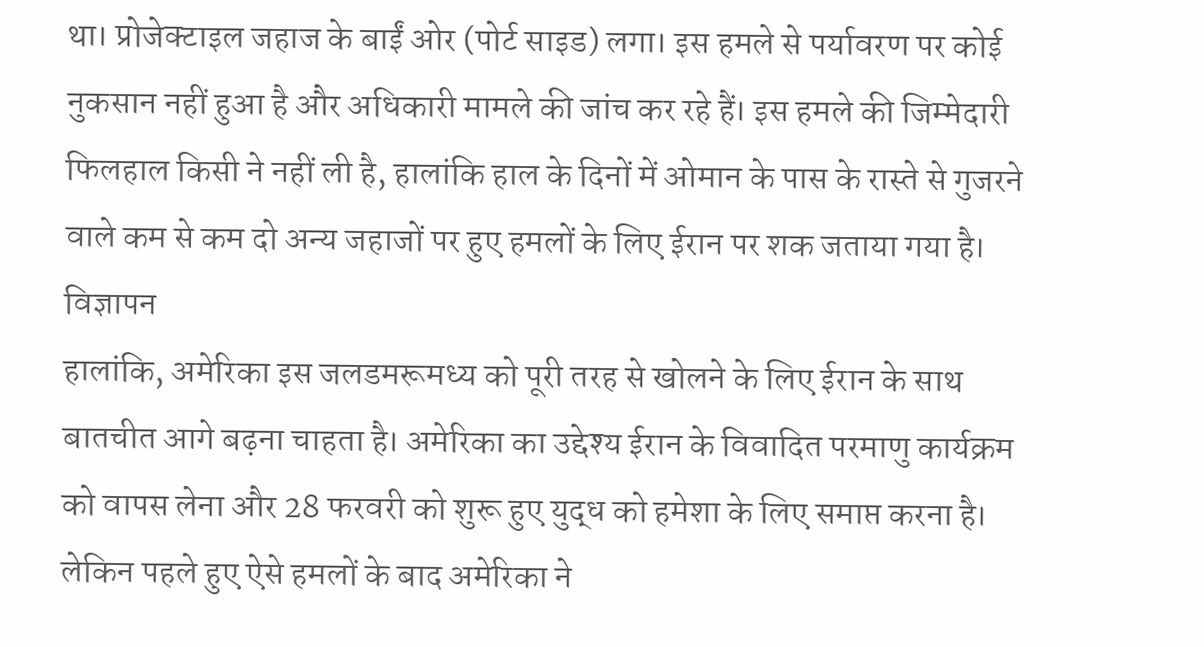था। प्रोजेक्टाइल जहाज के बाईं ओर (पोर्ट साइड) लगा। इस हमले से पर्यावरण पर कोई नुकसान नहीं हुआ है और अधिकारी मामले की जांच कर रहे हैं। इस हमले की जिम्मेदारी फिलहाल किसी ने नहीं ली है, हालांकि हाल के दिनों में ओमान के पास के रास्ते से गुजरने वाले कम से कम दो अन्य जहाजों पर हुए हमलों के लिए ईरान पर शक जताया गया है।
विज्ञापन
हालांकि, अमेरिका इस जलडमरूमध्य को पूरी तरह से खोलने के लिए ईरान के साथ बातचीत आगे बढ़ना चाहता है। अमेरिका का उद्देश्य ईरान के विवादित परमाणु कार्यक्रम को वापस लेना और 28 फरवरी को शुरू हुए युद्ध को हमेशा के लिए समाप्त करना है। लेकिन पहले हुए ऐसे हमलों के बाद अमेरिका ने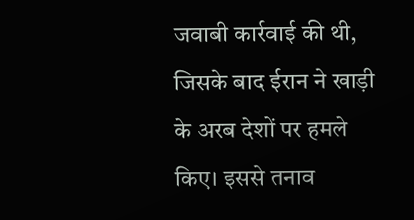जवाबी कार्रवाई की थी, जिसके बाद ईरान ने खाड़ी के अरब देशों पर हमले किए। इससे तनाव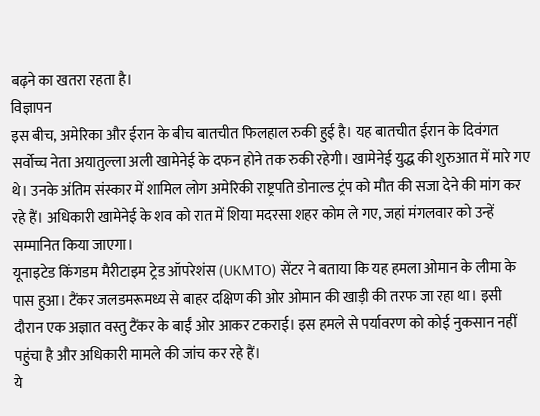बढ़ने का खतरा रहता है।
विज्ञापन
इस बीच, अमेरिका और ईरान के बीच बातचीत फिलहाल रुकी हुई है। यह बातचीत ईरान के दिवंगत सर्वोच्च नेता अयातुल्ला अली खामेनेई के दफन होने तक रुकी रहेगी। खामेनेई युद्ध की शुरुआत में मारे गए थे। उनके अंतिम संस्कार में शामिल लोग अमेरिकी राष्ट्रपति डोनाल्ड ट्रंप को मौत की सजा देने की मांग कर रहे हैं। अधिकारी खामेनेई के शव को रात में शिया मदरसा शहर कोम ले गए, जहां मंगलवार को उन्हें सम्मानित किया जाएगा।
यूनाइटेड किंगडम मैरीटाइम ट्रेड ऑपरेशंस (UKMTO) सेंटर ने बताया कि यह हमला ओमान के लीमा के पास हुआ। टैंकर जलडमरूमध्य से बाहर दक्षिण की ओर ओमान की खाड़ी की तरफ जा रहा था। इसी दौरान एक अज्ञात वस्तु टैंकर के बाईं ओर आकर टकराई। इस हमले से पर्यावरण को कोई नुकसान नहीं पहुंचा है और अधिकारी मामले की जांच कर रहे हैं।
ये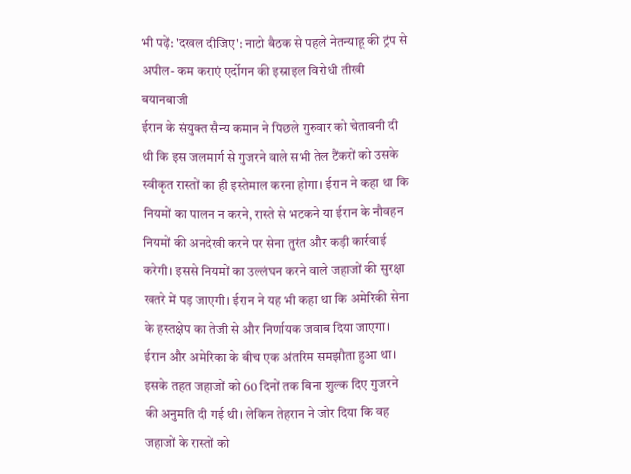भी पढ़ें: 'दखल दीजिए': नाटो बैठक से पहले नेतन्याहू की ट्रंप से अपील- कम कराएं एर्दोगन की इस्राइल विरोधी तीखी बयानबाजी
ईरान के संयुक्त सैन्य कमान ने पिछले गुरुवार को चेतावनी दी थी कि इस जलमार्ग से गुजरने वाले सभी तेल टैंकरों को उसके स्वीकृत रास्तों का ही इस्तेमाल करना होगा। ईरान ने कहा था कि नियमों का पालन न करने, रास्ते से भटकने या ईरान के नौवहन नियमों की अनदेखी करने पर सेना तुरंत और कड़ी कार्रवाई करेगी। इससे नियमों का उल्लंघन करने वाले जहाजों की सुरक्षा खतरे में पड़ जाएगी। ईरान ने यह भी कहा था कि अमेरिकी सेना के हस्तक्षेप का तेजी से और निर्णायक जवाब दिया जाएगा।
ईरान और अमेरिका के बीच एक अंतरिम समझौता हुआ था। इसके तहत जहाजों को 60 दिनों तक बिना शुल्क दिए गुजरने की अनुमति दी गई थी। लेकिन तेहरान ने जोर दिया कि वह जहाजों के रास्तों को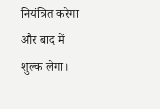नियंत्रित करेगा और बाद में शुल्क लेगा।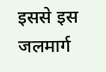इससे इस जलमार्ग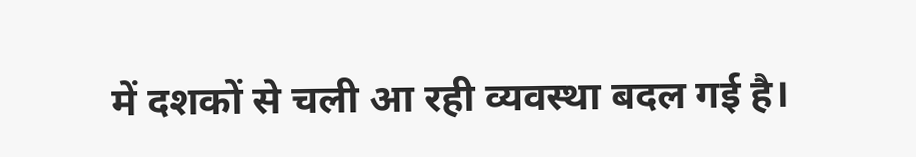में दशकों से चली आ रही व्यवस्था बदल गई है।